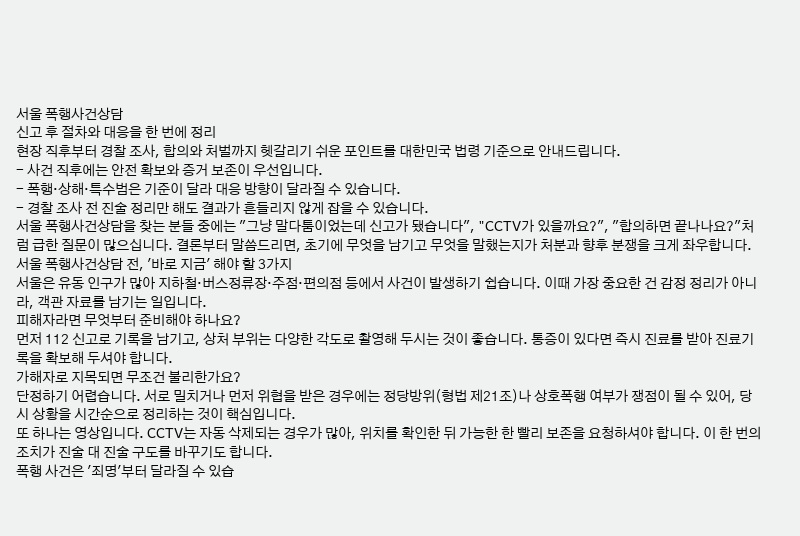서울 폭행사건상담
신고 후 절차와 대응을 한 번에 정리
현장 직후부터 경찰 조사, 합의와 처벌까지 헷갈리기 쉬운 포인트를 대한민국 법령 기준으로 안내드립니다.
- 사건 직후에는 안전 확보와 증거 보존이 우선입니다.
- 폭행·상해·특수범은 기준이 달라 대응 방향이 달라질 수 있습니다.
- 경찰 조사 전 진술 정리만 해도 결과가 흔들리지 않게 잡을 수 있습니다.
서울 폭행사건상담을 찾는 분들 중에는 "그냥 말다툼이었는데 신고가 됐습니다", "CCTV가 있을까요?", "합의하면 끝나나요?"처럼 급한 질문이 많으십니다. 결론부터 말씀드리면, 초기에 무엇을 남기고 무엇을 말했는지가 처분과 향후 분쟁을 크게 좌우합니다.
서울 폭행사건상담 전, '바로 지금' 해야 할 3가지
서울은 유동 인구가 많아 지하철·버스정류장·주점·편의점 등에서 사건이 발생하기 쉽습니다. 이때 가장 중요한 건 감정 정리가 아니라, 객관 자료를 남기는 일입니다.
피해자라면 무엇부터 준비해야 하나요?
먼저 112 신고로 기록을 남기고, 상처 부위는 다양한 각도로 촬영해 두시는 것이 좋습니다. 통증이 있다면 즉시 진료를 받아 진료기록을 확보해 두셔야 합니다.
가해자로 지목되면 무조건 불리한가요?
단정하기 어렵습니다. 서로 밀치거나 먼저 위협을 받은 경우에는 정당방위(형법 제21조)나 상호폭행 여부가 쟁점이 될 수 있어, 당시 상황을 시간순으로 정리하는 것이 핵심입니다.
또 하나는 영상입니다. CCTV는 자동 삭제되는 경우가 많아, 위치를 확인한 뒤 가능한 한 빨리 보존을 요청하셔야 합니다. 이 한 번의 조치가 진술 대 진술 구도를 바꾸기도 합니다.
폭행 사건은 '죄명'부터 달라질 수 있습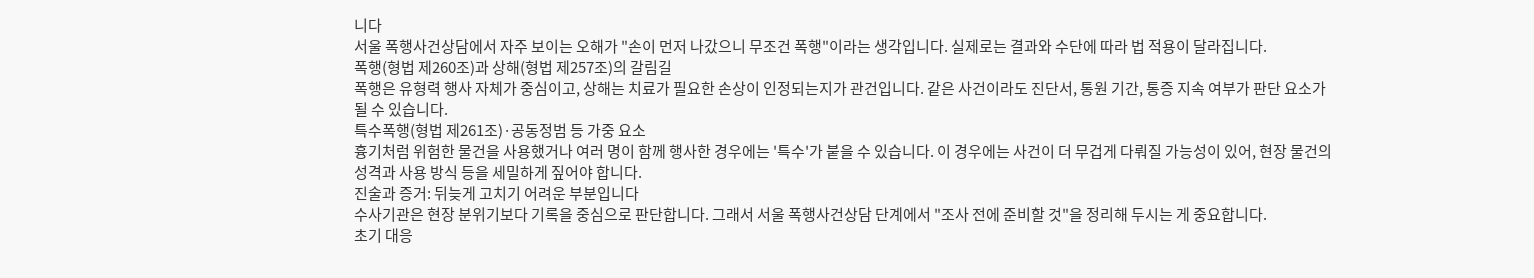니다
서울 폭행사건상담에서 자주 보이는 오해가 "손이 먼저 나갔으니 무조건 폭행"이라는 생각입니다. 실제로는 결과와 수단에 따라 법 적용이 달라집니다.
폭행(형법 제260조)과 상해(형법 제257조)의 갈림길
폭행은 유형력 행사 자체가 중심이고, 상해는 치료가 필요한 손상이 인정되는지가 관건입니다. 같은 사건이라도 진단서, 통원 기간, 통증 지속 여부가 판단 요소가 될 수 있습니다.
특수폭행(형법 제261조)·공동정범 등 가중 요소
흉기처럼 위험한 물건을 사용했거나 여러 명이 함께 행사한 경우에는 '특수'가 붙을 수 있습니다. 이 경우에는 사건이 더 무겁게 다뤄질 가능성이 있어, 현장 물건의 성격과 사용 방식 등을 세밀하게 짚어야 합니다.
진술과 증거: 뒤늦게 고치기 어려운 부분입니다
수사기관은 현장 분위기보다 기록을 중심으로 판단합니다. 그래서 서울 폭행사건상담 단계에서 "조사 전에 준비할 것"을 정리해 두시는 게 중요합니다.
초기 대응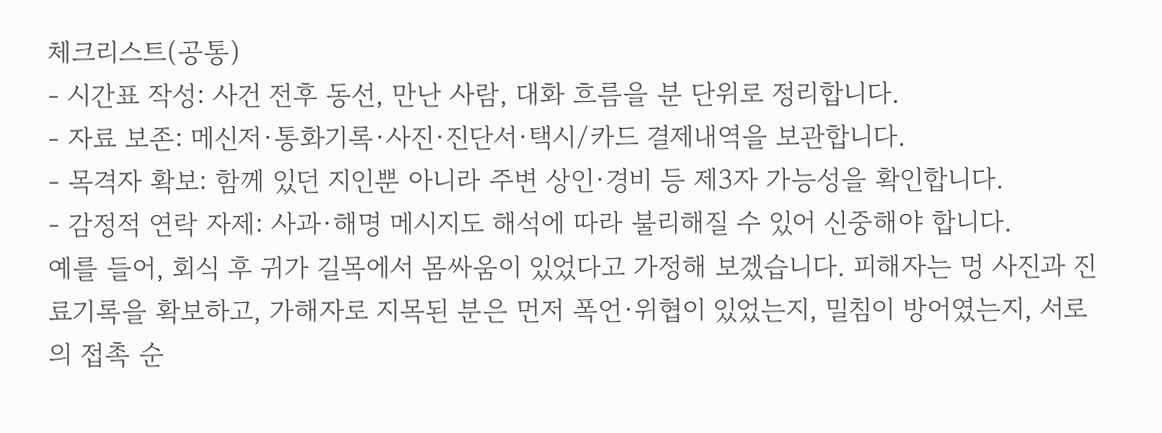체크리스트(공통)
- 시간표 작성: 사건 전후 동선, 만난 사람, 대화 흐름을 분 단위로 정리합니다.
- 자료 보존: 메신저·통화기록·사진·진단서·택시/카드 결제내역을 보관합니다.
- 목격자 확보: 함께 있던 지인뿐 아니라 주변 상인·경비 등 제3자 가능성을 확인합니다.
- 감정적 연락 자제: 사과·해명 메시지도 해석에 따라 불리해질 수 있어 신중해야 합니다.
예를 들어, 회식 후 귀가 길목에서 몸싸움이 있었다고 가정해 보겠습니다. 피해자는 멍 사진과 진료기록을 확보하고, 가해자로 지목된 분은 먼저 폭언·위협이 있었는지, 밀침이 방어였는지, 서로의 접촉 순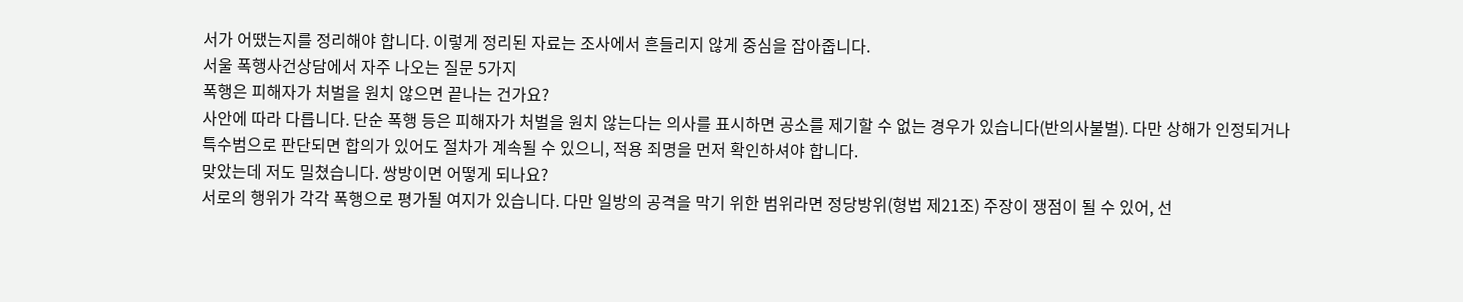서가 어땠는지를 정리해야 합니다. 이렇게 정리된 자료는 조사에서 흔들리지 않게 중심을 잡아줍니다.
서울 폭행사건상담에서 자주 나오는 질문 5가지
폭행은 피해자가 처벌을 원치 않으면 끝나는 건가요?
사안에 따라 다릅니다. 단순 폭행 등은 피해자가 처벌을 원치 않는다는 의사를 표시하면 공소를 제기할 수 없는 경우가 있습니다(반의사불벌). 다만 상해가 인정되거나 특수범으로 판단되면 합의가 있어도 절차가 계속될 수 있으니, 적용 죄명을 먼저 확인하셔야 합니다.
맞았는데 저도 밀쳤습니다. 쌍방이면 어떻게 되나요?
서로의 행위가 각각 폭행으로 평가될 여지가 있습니다. 다만 일방의 공격을 막기 위한 범위라면 정당방위(형법 제21조) 주장이 쟁점이 될 수 있어, 선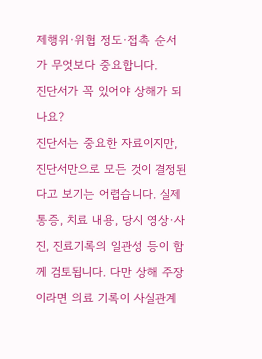제행위·위협 정도·접촉 순서가 무엇보다 중요합니다.
진단서가 꼭 있어야 상해가 되나요?
진단서는 중요한 자료이지만, 진단서만으로 모든 것이 결정된다고 보기는 어렵습니다. 실제 통증, 치료 내용, 당시 영상·사진, 진료기록의 일관성 등이 함께 검토됩니다. 다만 상해 주장이라면 의료 기록이 사실관계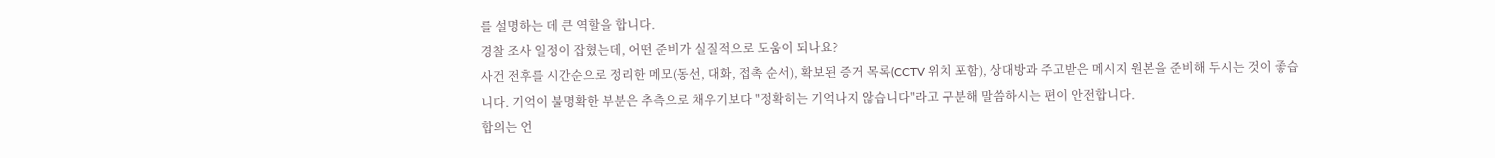를 설명하는 데 큰 역할을 합니다.
경찰 조사 일정이 잡혔는데, 어떤 준비가 실질적으로 도움이 되나요?
사건 전후를 시간순으로 정리한 메모(동선, 대화, 접촉 순서), 확보된 증거 목록(CCTV 위치 포함), 상대방과 주고받은 메시지 원본을 준비해 두시는 것이 좋습니다. 기억이 불명확한 부분은 추측으로 채우기보다 "정확히는 기억나지 않습니다"라고 구분해 말씀하시는 편이 안전합니다.
합의는 언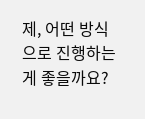제, 어떤 방식으로 진행하는 게 좋을까요?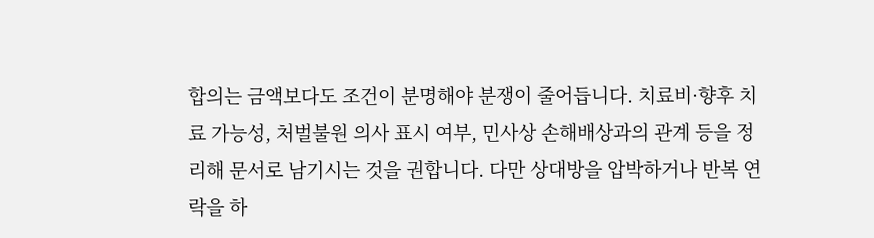합의는 금액보다도 조건이 분명해야 분쟁이 줄어듭니다. 치료비·향후 치료 가능성, 처벌불원 의사 표시 여부, 민사상 손해배상과의 관계 등을 정리해 문서로 남기시는 것을 권합니다. 다만 상대방을 압박하거나 반복 연락을 하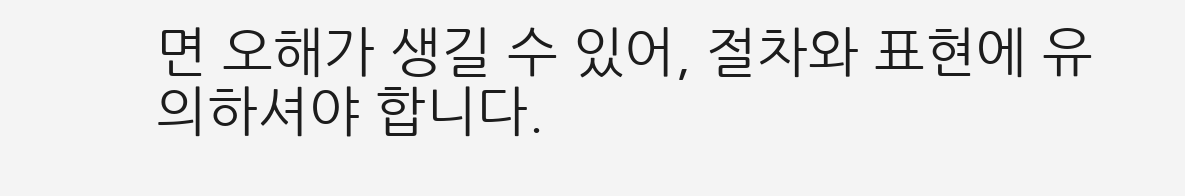면 오해가 생길 수 있어, 절차와 표현에 유의하셔야 합니다.